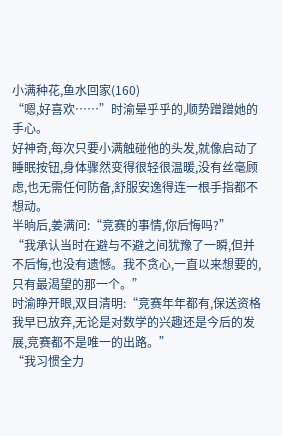小满种花,鱼水回家(160)
“嗯,好喜欢……”时渝晕乎乎的,顺势蹭蹭她的手心。
好神奇,每次只要小满触碰他的头发,就像启动了睡眠按钮,身体骤然变得很轻很温暖,没有丝毫顾虑,也无需任何防备,舒服安逸得连一根手指都不想动。
半晌后,姜满问:“竞赛的事情,你后悔吗?”
“我承认当时在避与不避之间犹豫了一瞬,但并不后悔,也没有遗憾。我不贪心,一直以来想要的,只有最渴望的那一个。”
时渝睁开眼,双目清明:“竞赛年年都有,保送资格我早已放弃,无论是对数学的兴趣还是今后的发展,竞赛都不是唯一的出路。”
“我习惯全力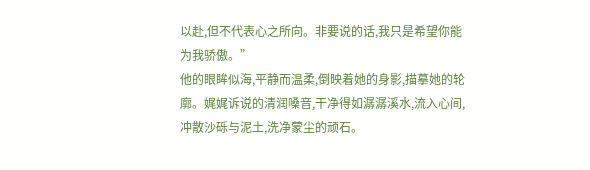以赴,但不代表心之所向。非要说的话,我只是希望你能为我骄傲。”
他的眼眸似海,平静而温柔,倒映着她的身影,描摹她的轮廓。娓娓诉说的清润嗓音,干净得如潺潺溪水,流入心间,冲散沙砾与泥土,洗净蒙尘的顽石。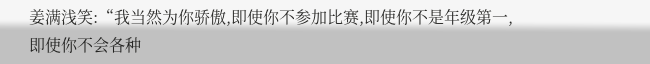姜满浅笑:“我当然为你骄傲,即使你不参加比赛,即使你不是年级第一,即使你不会各种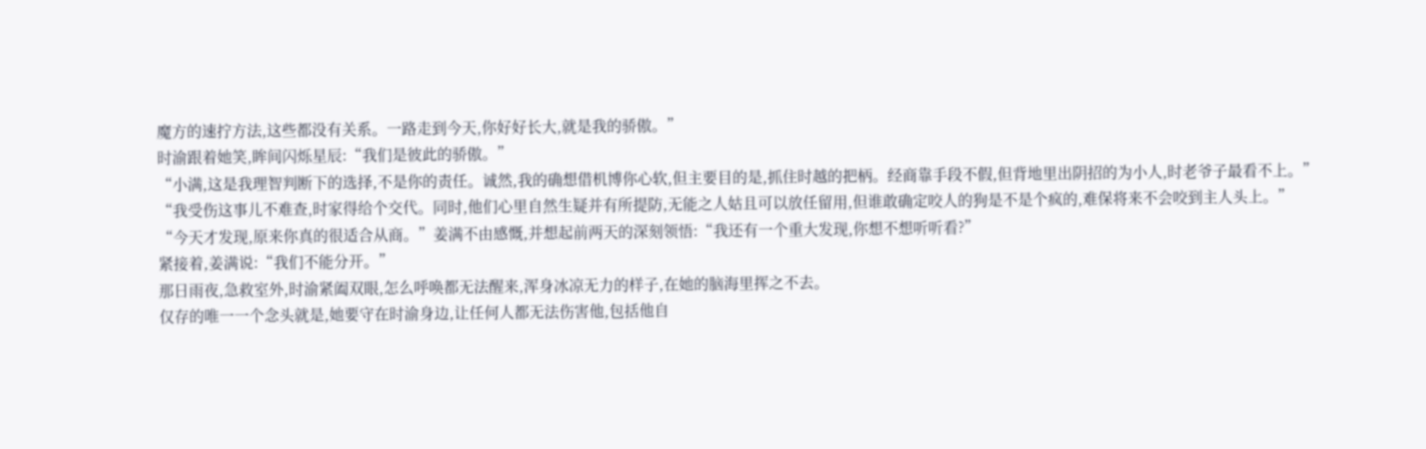魔方的速拧方法,这些都没有关系。一路走到今天,你好好长大,就是我的骄傲。”
时渝跟着她笑,眸间闪烁星辰:“我们是彼此的骄傲。”
“小满,这是我理智判断下的选择,不是你的责任。诚然,我的确想借机博你心软,但主要目的是,抓住时越的把柄。经商靠手段不假,但背地里出阴招的为小人,时老爷子最看不上。”
“我受伤这事儿不难查,时家得给个交代。同时,他们心里自然生疑并有所提防,无能之人姑且可以放任留用,但谁敢确定咬人的狗是不是个疯的,难保将来不会咬到主人头上。”
“今天才发现,原来你真的很适合从商。”姜满不由感慨,并想起前两天的深刻领悟:“我还有一个重大发现,你想不想听听看?”
紧接着,姜满说:“我们不能分开。”
那日雨夜,急救室外,时渝紧阖双眼,怎么呼唤都无法醒来,浑身冰凉无力的样子,在她的脑海里挥之不去。
仅存的唯一一个念头就是,她要守在时渝身边,让任何人都无法伤害他,包括他自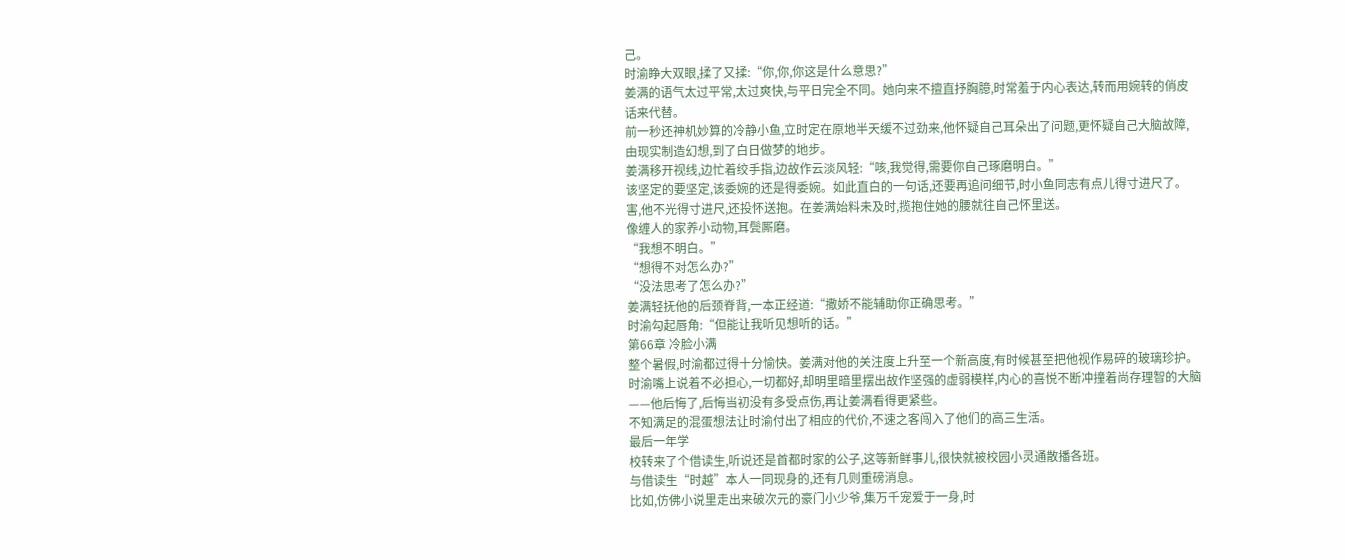己。
时渝睁大双眼,揉了又揉:“你,你,你这是什么意思?”
姜满的语气太过平常,太过爽快,与平日完全不同。她向来不擅直抒胸臆,时常羞于内心表达,转而用婉转的俏皮话来代替。
前一秒还神机妙算的冷静小鱼,立时定在原地半天缓不过劲来,他怀疑自己耳朵出了问题,更怀疑自己大脑故障,由现实制造幻想,到了白日做梦的地步。
姜满移开视线,边忙着绞手指,边故作云淡风轻:“咳,我觉得,需要你自己琢磨明白。”
该坚定的要坚定,该委婉的还是得委婉。如此直白的一句话,还要再追问细节,时小鱼同志有点儿得寸进尺了。
害,他不光得寸进尺,还投怀送抱。在姜满始料未及时,揽抱住她的腰就往自己怀里送。
像缠人的家养小动物,耳鬓厮磨。
“我想不明白。”
“想得不对怎么办?”
“没法思考了怎么办?”
姜满轻抚他的后颈脊背,一本正经道:“撒娇不能辅助你正确思考。”
时渝勾起唇角:“但能让我听见想听的话。”
第66章 冷脸小满
整个暑假,时渝都过得十分愉快。姜满对他的关注度上升至一个新高度,有时候甚至把他视作易碎的玻璃珍护。
时渝嘴上说着不必担心,一切都好,却明里暗里摆出故作坚强的虚弱模样,内心的喜悦不断冲撞着尚存理智的大脑——他后悔了,后悔当初没有多受点伤,再让姜满看得更紧些。
不知满足的混蛋想法让时渝付出了相应的代价,不速之客闯入了他们的高三生活。
最后一年学
校转来了个借读生,听说还是首都时家的公子,这等新鲜事儿,很快就被校园小灵通散播各班。
与借读生“时越”本人一同现身的,还有几则重磅消息。
比如,仿佛小说里走出来破次元的豪门小少爷,集万千宠爱于一身,时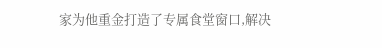家为他重金打造了专属食堂窗口,解决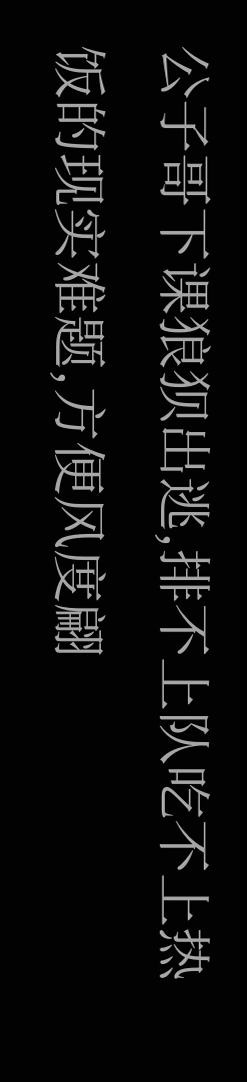公子哥下课狼狈出逃,排不上队吃不上热饭的现实难题,方便风度翩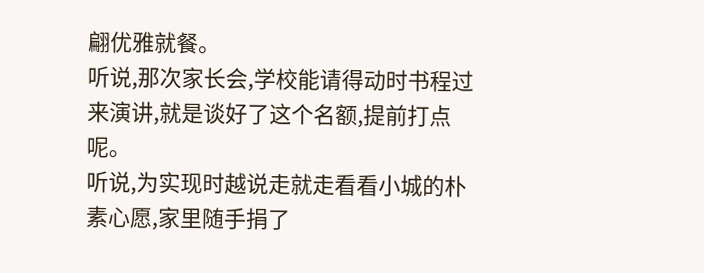翩优雅就餐。
听说,那次家长会,学校能请得动时书程过来演讲,就是谈好了这个名额,提前打点呢。
听说,为实现时越说走就走看看小城的朴素心愿,家里随手捐了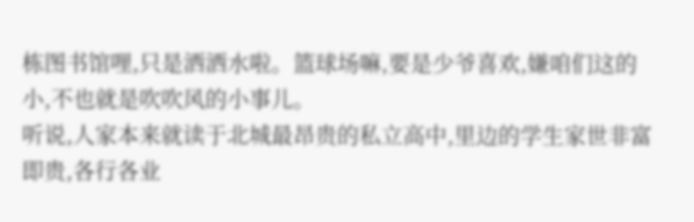栋图书馆哩,只是洒洒水啦。篮球场嘛,要是少爷喜欢,嫌咱们这的小,不也就是吹吹风的小事儿。
听说,人家本来就读于北城最昂贵的私立高中,里边的学生家世非富即贵,各行各业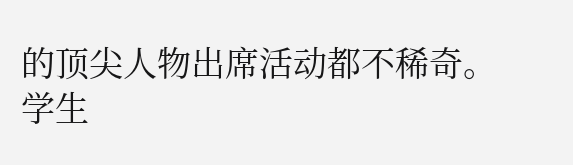的顶尖人物出席活动都不稀奇。学生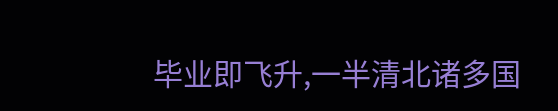毕业即飞升,一半清北诸多国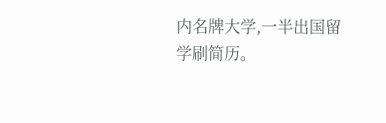内名牌大学,一半出国留学刷简历。